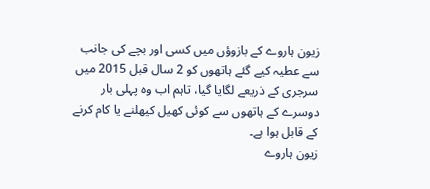زیون ہاروے کے بازوؤں میں کسی اور بچے کی جانب سے عطیہ کیے گئے ہاتھوں کو 2 سال قبل 2015 میں سرجری کے ذریعے لگایا گیا، تاہم اب وہ پہلی بار دوسرے کے ہاتھوں سے کوئی کھیل کیھلنے یا کام کرنے کے قابل ہوا ہے۔
زیون ہاروے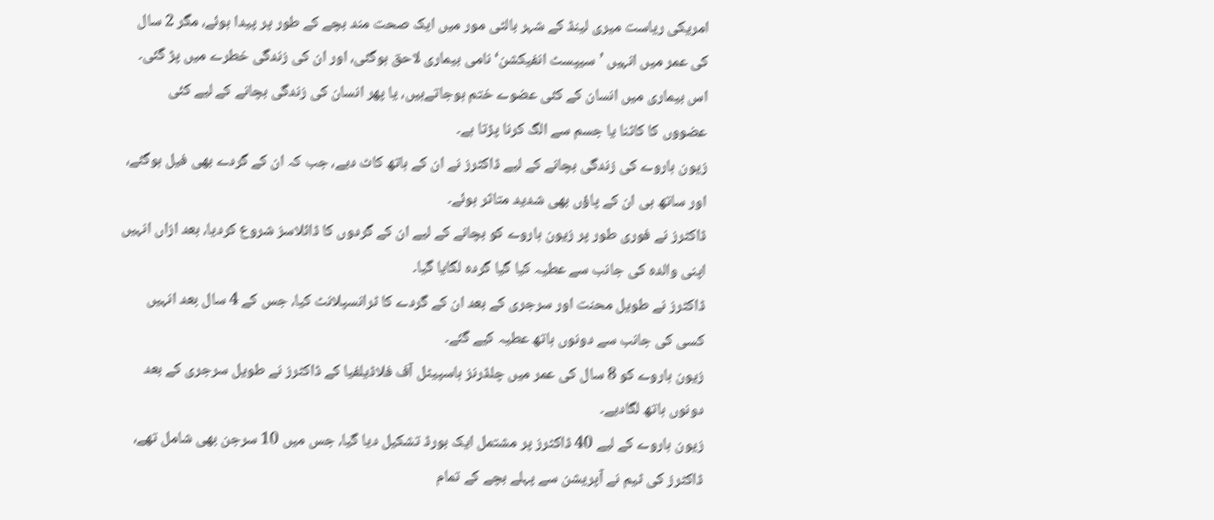امریکی ریاست میری لینڈ کے شہر بالٹی مور میں ایک صحت مند بچے کے طور پر پیدا ہوئے، مگر 2 سال کی عمر میں انہیں ’سیپسٹ انفیکشن‘ نامی بیماری لاحق ہوگئی، اور ان کی زندگی خطرے میں پڑ گئی۔
اس بیماری میں انسان کے کئی عضوے ختم ہوجاتےہیں، یا پھر انسان کی زندگی بچانے کے لیے کئی عضووں کا کاٹنا یا جسم سے الگ کرنا پڑتا ہے۔
زیون ہاروے کی زندگی بچانے کے لیے ڈاکٹرز نے ان کے ہاتھ کاٹ دیے، جب کہ ان کے گردے بھی فیل ہوگئے، اور ساتھ ہی ان کے پاؤں بھی شدید متاثر ہوئے۔
ڈاکٹرز نے فوری طور پر زیون ہاروے کو بچانے کے لیے ان کے گردوں کا ڈائلاسز شروع کردیا، بعد ازاں انہیں اپنی والدہ کی جانب سے عطیہ کیا گیا گردہ لگایا گیا۔
ڈاکٹرز نے طویل محنت اور سرجری کے بعد ان کے گردے کا ٹرانسپلانٹ کیا، جس کے 4 سال بعد انہیں کسی کی جانب سے دونوں ہاتھ عطیہ کیے گئے۔
زیون ہاروے کو 8 سال کی عمر میں چلڈرنز ہاسپیٹل آف فلاڈیلفیا کے ڈاکٹرز نے طویل سرجری کے بعد دونوں ہاتھ لگادیے۔
زیون ہاروے کے لیے 40 ڈاکٹرز پر مشتمل ایک بورڈ تشکیل دیا گیا، جس میں 10 سرجن بھی شامل تھے، ڈاکٹرز کی ٹیم نے آپریشن سے پہلے بچے کے تمام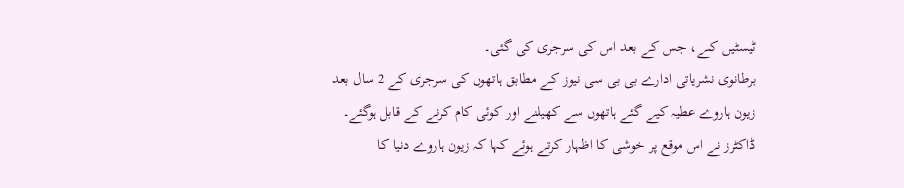ٹیسٹیں کںے، جس کے بعد اس کی سرجری کی گئی۔
برطانوی نشریاتی ادارے بی بی سی نیوز کے مطابق ہاتھوں کی سرجری کے 2 سال بعد زیون ہاروے عطیہ کیے گئے ہاتھوں سے کھیلنے اور کوئی کام کرنے کے قابل ہوگئے۔
ڈاکٹرز نے اس موقع پر خوشی کا اظہار کرتے ہوئے کہا کہ زیون ہاروے دنیا کا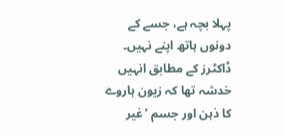پہلا بچہ ہے، جسے کے دونوں ہاتھ اپنے نہیں۔
ڈاکٹرز کے مطابق انہیں خدشہ تھا کہ زیون ہاروے کا ذہن اور جسم ’غیر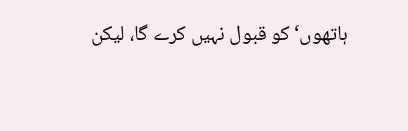ہاتھوں‘ کو قبول نہیں کرے گا، لیکن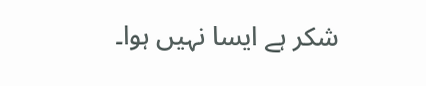شکر ہے ایسا نہیں ہوا۔